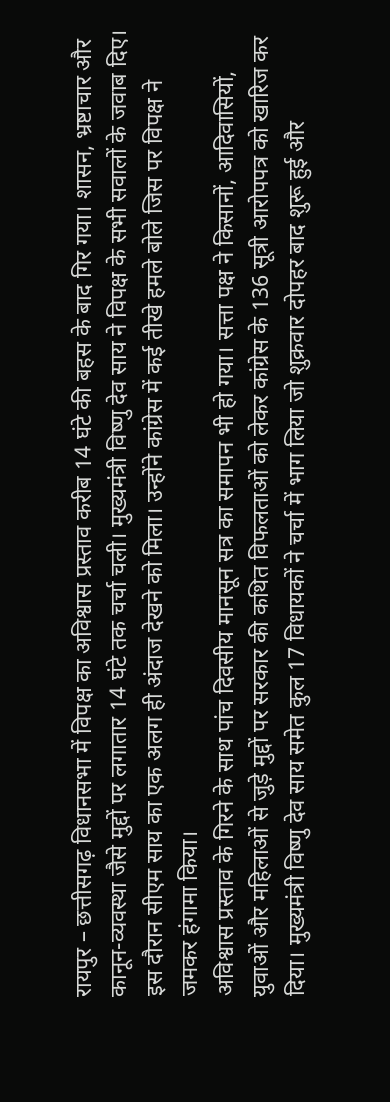रायपुर – छत्तीसगढ़ विधानसभा में विपक्ष का अविश्वास प्रस्ताव करीब 14 घंटे की बहस के बाद गिर गया। शासन, भ्रष्टाचार और कानून-व्यवस्था जैसे मुद्दों पर लगातार 14 घंटे तक चर्चा चली। मुख्यमंत्री विष्णु देव साय ने विपक्ष के सभी सवालों के जवाब दिए। इस दौरान सीएम साय का एक अलग ही अंदाज देखने को मिला। उन्होंने कांग्रेस में कई तीखे हमले बोले जिस पर विपक्ष ने जमकर हंगामा किया।
अविश्वास प्रस्ताव के गिरने के साथ पांच दिवसीय मानसून सत्र का समापन भी हो गया। सत्ता पक्ष ने किसानों, आदिवासियों, युवाओं और महिलाओं से जुड़े मुद्दों पर सरकार की कथित विफलताओं को लेकर कांग्रेस के 136 सूत्री आरोपपत्र को खारिज कर दिया। मुख्यमंत्री विष्णु देव साय समेत कुल 17 विधायकों ने चर्चा में भाग लिया जो शुक्रवार दोपहर बाद शुरू हुई और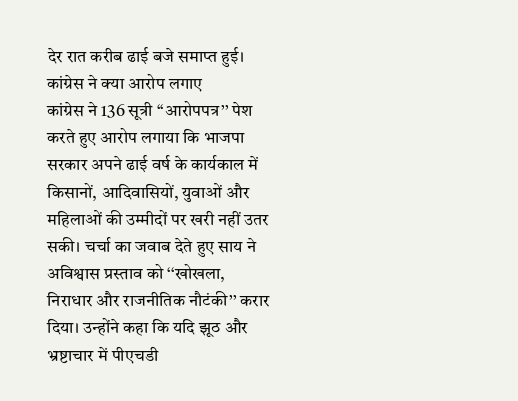देर रात करीब ढाई बजे समाप्त हुई।
कांग्रेस ने क्या आरोप लगाए
कांग्रेस ने 136 सूत्री ‘‘आरोपपत्र’’ पेश करते हुए आरोप लगाया कि भाजपा सरकार अपने ढाई वर्ष के कार्यकाल में किसानों, आदिवासियों, युवाओं और महिलाओं की उम्मीदों पर खरी नहीं उतर सकी। चर्चा का जवाब देते हुए साय ने अविश्वास प्रस्ताव को ‘‘खोखला, निराधार और राजनीतिक नौटंकी’’ करार दिया। उन्होंने कहा कि यदि झूठ और भ्रष्टाचार में पीएचडी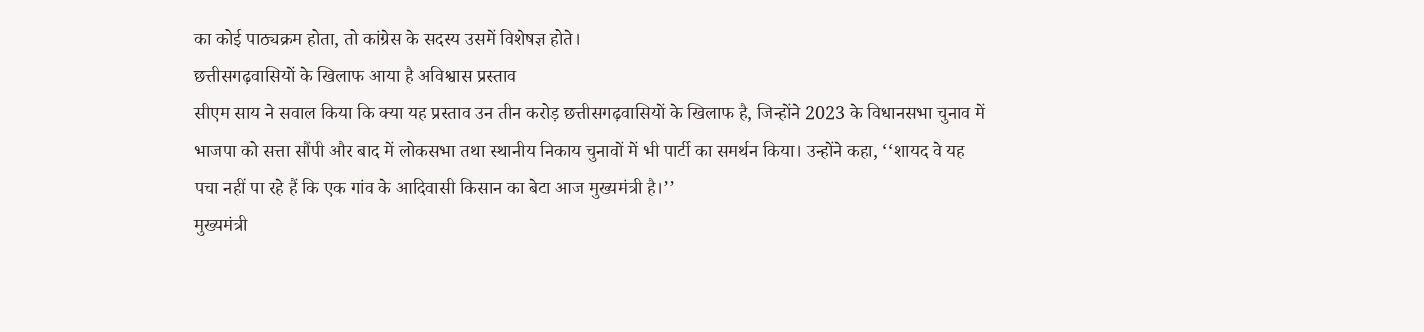का कोई पाठ्यक्रम होता, तो कांग्रेस के सदस्य उसमें विशेषज्ञ होते।
छत्तीसगढ़वासियों के खिलाफ आया है अविश्वास प्रस्ताव
सीएम साय ने सवाल किया कि क्या यह प्रस्ताव उन तीन करोड़ छत्तीसगढ़वासियों के खिलाफ है, जिन्होंने 2023 के विधानसभा चुनाव में भाजपा को सत्ता सौंपी और बाद में लोकसभा तथा स्थानीय निकाय चुनावों में भी पार्टी का समर्थन किया। उन्होंने कहा, ‘‘शायद वे यह पचा नहीं पा रहे हैं कि एक गांव के आदिवासी किसान का बेटा आज मुख्यमंत्री है।’’
मुख्यमंत्री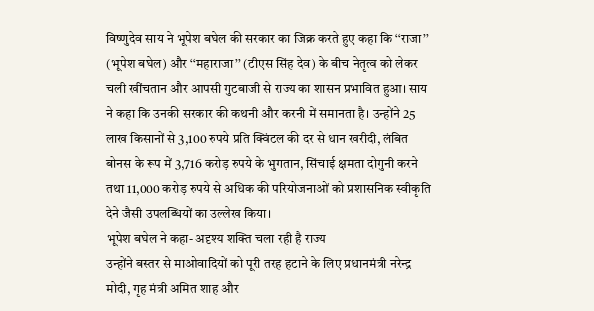विष्णुदेव साय ने भूपेश बघेल की सरकार का जिक्र करते हुए कहा कि ‘‘राजा’’ (भूपेश बघेल) और ‘‘महाराजा’’ (टीएस सिंह देव) के बीच नेतृत्व को लेकर चली खींचतान और आपसी गुटबाजी से राज्य का शासन प्रभावित हुआ। साय ने कहा कि उनकी सरकार की कथनी और करनी में समानता है। उन्होंने 25 लाख किसानों से 3,100 रुपये प्रति क्विंटल की दर से धान खरीदी, लंबित बोनस के रूप में 3,716 करोड़ रुपये के भुगतान, सिंचाई क्षमता दोगुनी करने तथा 11,000 करोड़ रुपये से अधिक की परियोजनाओं को प्रशासनिक स्वीकृति देने जैसी उपलब्धियों का उल्लेख किया।
भूपेश बघेल ने कहा- अदृश्य शक्ति चला रही है राज्य
उन्होंने बस्तर से माओवादियों को पूरी तरह हटाने के लिए प्रधानमंत्री नरेन्द्र मोदी, गृह मंत्री अमित शाह और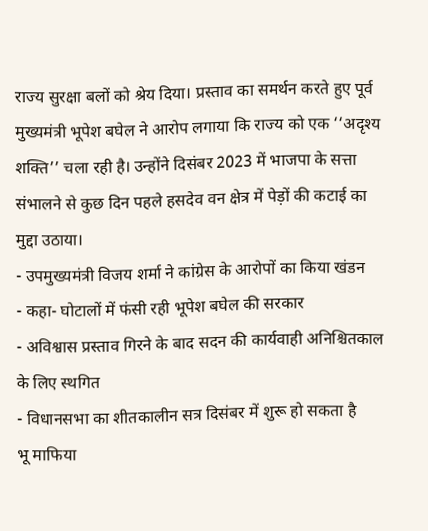राज्य सुरक्षा बलों को श्रेय दिया। प्रस्ताव का समर्थन करते हुए पूर्व मुख्यमंत्री भूपेश बघेल ने आरोप लगाया कि राज्य को एक ‘‘अदृश्य शक्ति’’ चला रही है। उन्होंने दिसंबर 2023 में भाजपा के सत्ता संभालने से कुछ दिन पहले हसदेव वन क्षेत्र में पेड़ों की कटाई का मुद्दा उठाया।
- उपमुख्यमंत्री विजय शर्मा ने कांग्रेस के आरोपों का किया खंडन
- कहा- घोटालों में फंसी रही भूपेश बघेल की सरकार
- अविश्वास प्रस्ताव गिरने के बाद सदन की कार्यवाही अनिश्चितकाल के लिए स्थगित
- विधानसभा का शीतकालीन सत्र दिसंबर में शुरू हो सकता है
भू माफिया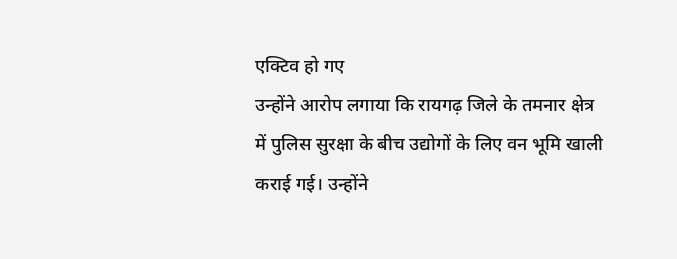एक्टिव हो गए
उन्होंने आरोप लगाया कि रायगढ़ जिले के तमनार क्षेत्र में पुलिस सुरक्षा के बीच उद्योगों के लिए वन भूमि खाली कराई गई। उन्होंने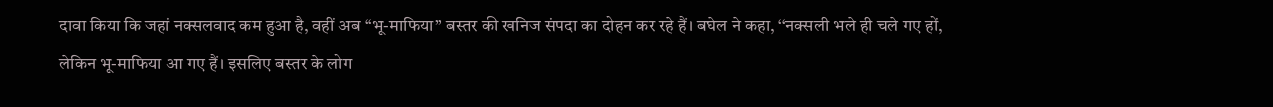दावा किया कि जहां नक्सलवाद कम हुआ है, वहीं अब ‘‘भू-माफिया’’ बस्तर की खनिज संपदा का दोहन कर रहे हैं। बघेल ने कहा, ‘‘नक्सली भले ही चले गए हों, लेकिन भू-माफिया आ गए हैं। इसलिए बस्तर के लोग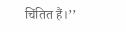चिंतित हैं।’’